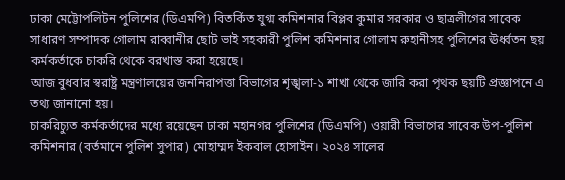ঢাকা মেট্টোপলিটন পুলিশের (ডিএমপি) বিতর্কিত যুগ্ম কমিশনার বিপ্লব কুমার সরকার ও ছাত্রলীগের সাবেক সাধারণ সম্পাদক গোলাম রাব্বানীর ছোট ভাই সহকারী পুলিশ কমিশনার গোলাম রুহানীসহ পুলিশের ঊর্ধ্বতন ছয় কর্মকর্তাকে চাকরি থেকে বরখাস্ত করা হয়েছে।
আজ বুধবার স্বরাষ্ট্র মন্ত্রণালয়ের জননিরাপত্তা বিভাগের শৃঙ্খলা-১ শাখা থেকে জারি করা পৃথক ছয়টি প্রজ্ঞাপনে এ তথ্য জানানো হয়।
চাকরিচ্যুত কর্মকর্তাদের মধ্যে রয়েছেন ঢাকা মহানগর পুলিশের (ডিএমপি) ওয়ারী বিভাগের সাবেক উপ-পুলিশ কমিশনার (বর্তমানে পুলিশ সুপার) মোহাম্মদ ইকবাল হোসাইন। ২০২৪ সালের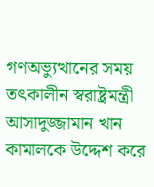গণঅভ্যুত্থানের সময় তৎকালীন স্বরাষ্ট্রমন্ত্রী আসাদুজ্জামান খান কামালকে উদ্দেশ করে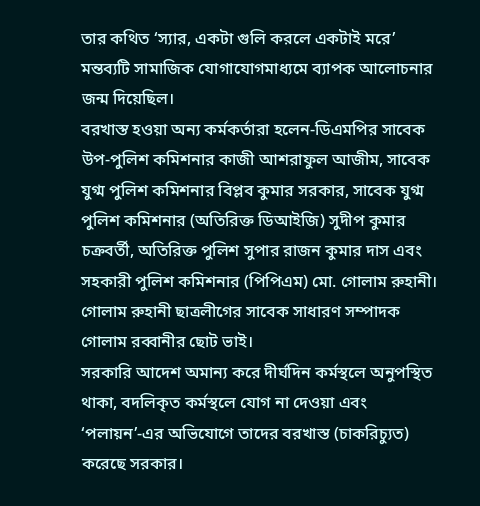তার কথিত ‘স্যার, একটা গুলি করলে একটাই মরে’ মন্তব্যটি সামাজিক যোগাযোগমাধ্যমে ব্যাপক আলোচনার জন্ম দিয়েছিল।
বরখাস্ত হওয়া অন্য কর্মকর্তারা হলেন-ডিএমপির সাবেক উপ-পুলিশ কমিশনার কাজী আশরাফুল আজীম, সাবেক যুগ্ম পুলিশ কমিশনার বিপ্লব কুমার সরকার, সাবেক যুগ্ম পুলিশ কমিশনার (অতিরিক্ত ডিআইজি) সুদীপ কুমার চক্রবর্তী, অতিরিক্ত পুলিশ সুপার রাজন কুমার দাস এবং সহকারী পুলিশ কমিশনার (পিপিএম) মো. গোলাম রুহানী। গোলাম রুহানী ছাত্রলীগের সাবেক সাধারণ সম্পাদক গোলাম রব্বানীর ছোট ভাই।
সরকারি আদেশ অমান্য করে দীর্ঘদিন কর্মস্থলে অনুপস্থিত থাকা, বদলিকৃত কর্মস্থলে যোগ না দেওয়া এবং ‘পলায়ন’-এর অভিযোগে তাদের বরখাস্ত (চাকরিচ্যুত) করেছে সরকার।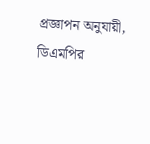প্রজ্ঞাপন অনুযায়ী, ডিএমপির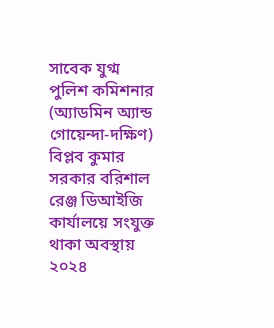সাবেক যুগ্ম পুলিশ কমিশনার (অ্যাডমিন অ্যান্ড গোয়েন্দা-দক্ষিণ) বিপ্লব কুমার সরকার বরিশাল রেঞ্জ ডিআইজি কার্যালয়ে সংযুক্ত থাকা অবস্থায় ২০২৪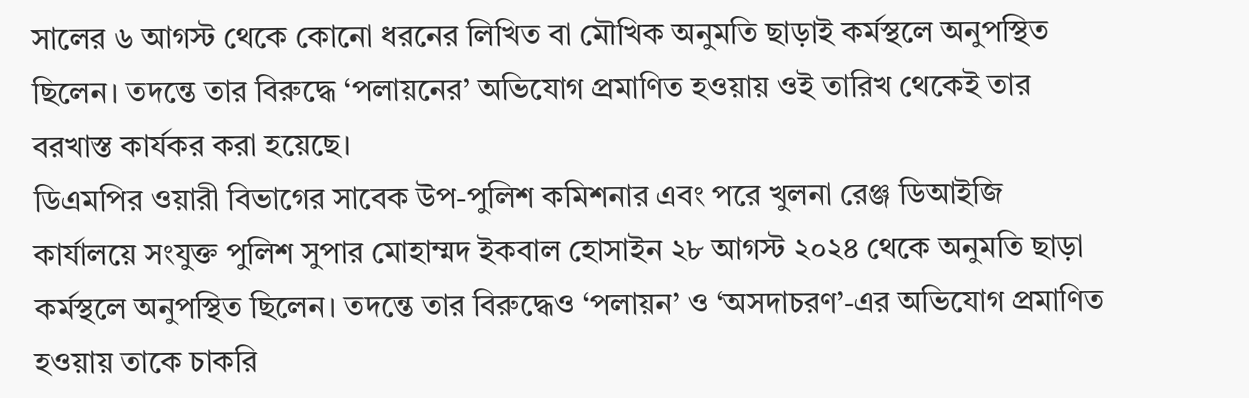সালের ৬ আগস্ট থেকে কোনো ধরনের লিখিত বা মৌখিক অনুমতি ছাড়াই কর্মস্থলে অনুপস্থিত ছিলেন। তদন্তে তার বিরুদ্ধে ‘পলায়নের’ অভিযোগ প্রমাণিত হওয়ায় ওই তারিখ থেকেই তার বরখাস্ত কার্যকর করা হয়েছে।
ডিএমপির ওয়ারী বিভাগের সাবেক উপ-পুলিশ কমিশনার এবং পরে খুলনা রেঞ্জ ডিআইজি কার্যালয়ে সংযুক্ত পুলিশ সুপার মোহাম্মদ ইকবাল হোসাইন ২৮ আগস্ট ২০২৪ থেকে অনুমতি ছাড়া কর্মস্থলে অনুপস্থিত ছিলেন। তদন্তে তার বিরুদ্ধেও ‘পলায়ন’ ও ‘অসদাচরণ’-এর অভিযোগ প্রমাণিত হওয়ায় তাকে চাকরি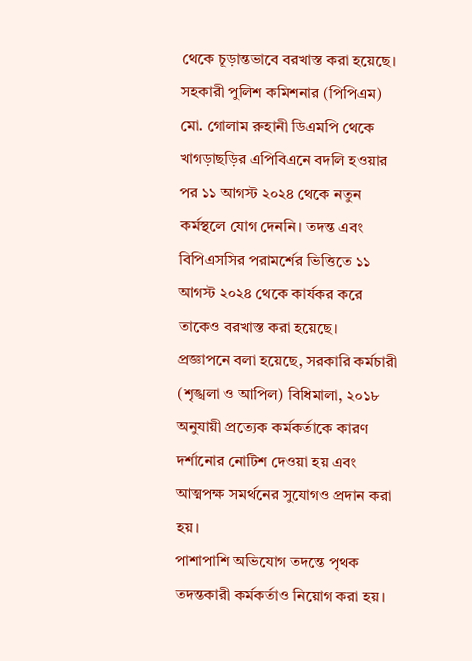থেকে চূড়ান্তভাবে বরখাস্ত করা হয়েছে।
সহকারী পুলিশ কমিশনার (পিপিএম) মো. গোলাম রুহানী ডিএমপি থেকে খাগড়াছড়ির এপিবিএনে বদলি হওয়ার পর ১১ আগস্ট ২০২৪ থেকে নতুন কর্মস্থলে যোগ দেননি। তদন্ত এবং বিপিএসসির পরামর্শের ভিত্তিতে ১১ আগস্ট ২০২৪ থেকে কার্যকর করে তাকেও বরখাস্ত করা হয়েছে।
প্রজ্ঞাপনে বলা হয়েছে, সরকারি কর্মচারী (শৃঙ্খলা ও আপিল) বিধিমালা, ২০১৮ অনুযায়ী প্রত্যেক কর্মকর্তাকে কারণ দর্শানোর নোটিশ দেওয়া হয় এবং আত্মপক্ষ সমর্থনের সুযোগও প্রদান করা হয়।
পাশাপাশি অভিযোগ তদন্তে পৃথক তদন্তকারী কর্মকর্তাও নিয়োগ করা হয়।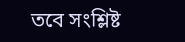তবে সংশ্লিষ্ট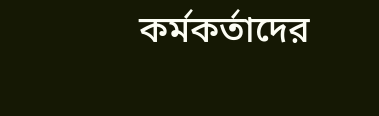কর্মকর্তাদের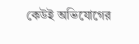কেউই অভিযোগের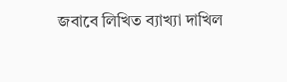জবাবে লিখিত ব্যাখ্যা দাখিল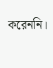করেননি।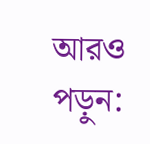আরও পড়ুন: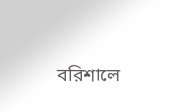বরিশালে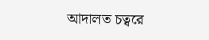আদালত চত্বরে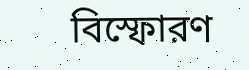বিস্ফোরণ